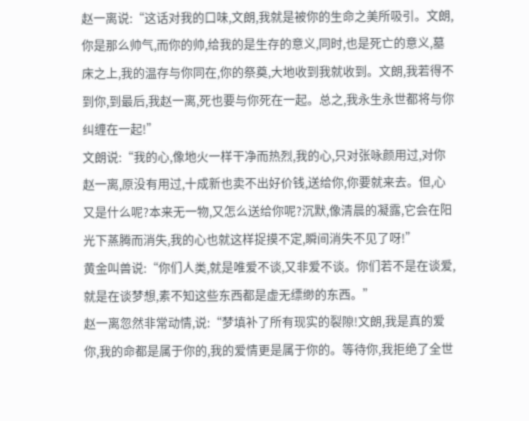赵一离说:“这话对我的口味,文朗,我就是被你的生命之美所吸引。文朗,你是那么帅气,而你的帅,给我的是生存的意义,同时,也是死亡的意义,墓床之上,我的温存与你同在,你的祭奠,大地收到我就收到。文朗,我若得不到你,到最后,我赵一离,死也要与你死在一起。总之,我永生永世都将与你纠缠在一起!”
文朗说:“我的心,像地火一样干净而热烈,我的心,只对张咏颜用过,对你赵一离,原没有用过,十成新也卖不出好价钱,送给你,你要就来去。但,心又是什么呢?本来无一物,又怎么送给你呢?沉默,像清晨的凝露,它会在阳光下蒸腾而消失,我的心也就这样捉摸不定,瞬间消失不见了呀!”
黄金叫兽说:“你们人类,就是唯爱不谈,又非爱不谈。你们若不是在谈爱,就是在谈梦想,素不知这些东西都是虚无缥缈的东西。”
赵一离忽然非常动情,说:“梦填补了所有现实的裂隙!文朗,我是真的爱你,我的命都是属于你的,我的爱情更是属于你的。等待你,我拒绝了全世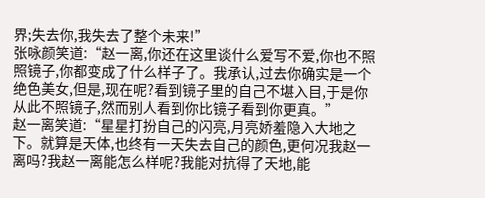界;失去你,我失去了整个未来!”
张咏颜笑道:“赵一离,你还在这里谈什么爱写不爱,你也不照照镜子,你都变成了什么样子了。我承认,过去你确实是一个绝色美女,但是,现在呢?看到镜子里的自己不堪入目,于是你从此不照镜子,然而别人看到你比镜子看到你更真。”
赵一离笑道:“星星打扮自己的闪亮,月亮娇羞隐入大地之下。就算是天体,也终有一天失去自己的颜色,更何况我赵一离吗?我赵一离能怎么样呢?我能对抗得了天地,能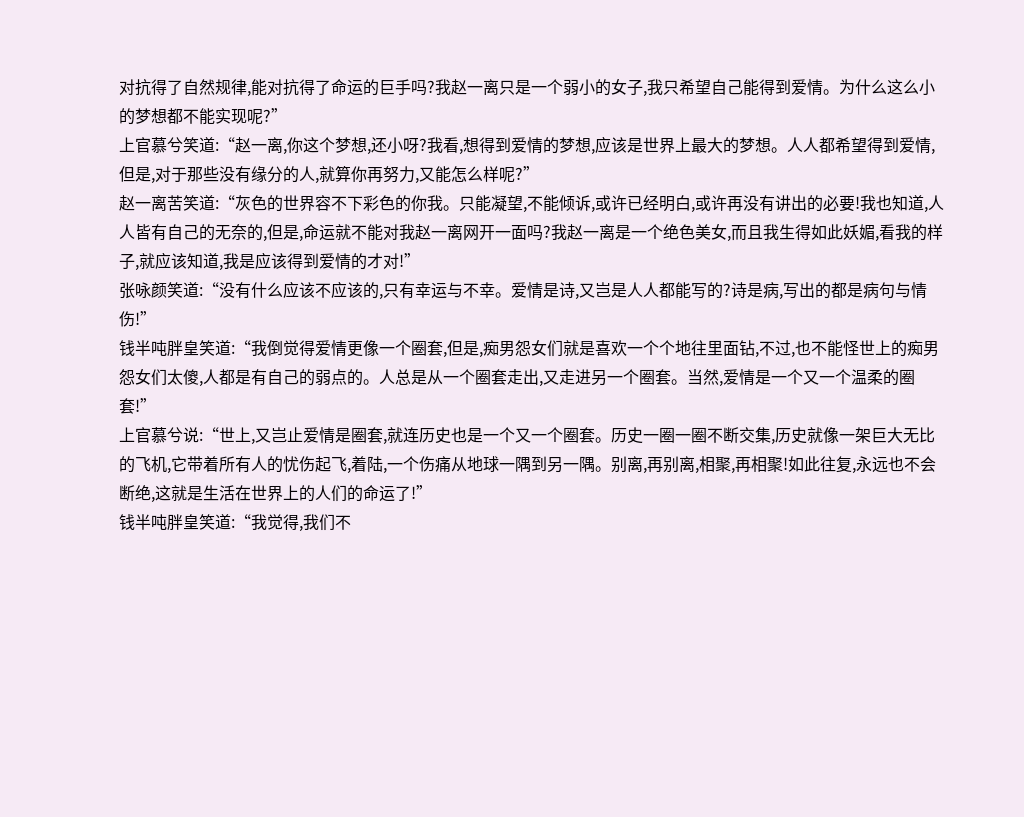对抗得了自然规律,能对抗得了命运的巨手吗?我赵一离只是一个弱小的女子,我只希望自己能得到爱情。为什么这么小的梦想都不能实现呢?”
上官慕兮笑道:“赵一离,你这个梦想,还小呀?我看,想得到爱情的梦想,应该是世界上最大的梦想。人人都希望得到爱情,但是,对于那些没有缘分的人,就算你再努力,又能怎么样呢?”
赵一离苦笑道:“灰色的世界容不下彩色的你我。只能凝望,不能倾诉,或许已经明白,或许再没有讲出的必要!我也知道,人人皆有自己的无奈的,但是,命运就不能对我赵一离网开一面吗?我赵一离是一个绝色美女,而且我生得如此妖媚,看我的样子,就应该知道,我是应该得到爱情的才对!”
张咏颜笑道:“没有什么应该不应该的,只有幸运与不幸。爱情是诗,又岂是人人都能写的?诗是病,写出的都是病句与情伤!”
钱半吨胖皇笑道:“我倒觉得爱情更像一个圈套,但是,痴男怨女们就是喜欢一个个地往里面钻,不过,也不能怪世上的痴男怨女们太傻,人都是有自己的弱点的。人总是从一个圈套走出,又走进另一个圈套。当然,爱情是一个又一个温柔的圈套!”
上官慕兮说:“世上,又岂止爱情是圈套,就连历史也是一个又一个圈套。历史一圈一圈不断交集,历史就像一架巨大无比的飞机,它带着所有人的忧伤起飞,着陆,一个伤痛从地球一隅到另一隅。别离,再别离,相聚,再相聚!如此往复,永远也不会断绝,这就是生活在世界上的人们的命运了!”
钱半吨胖皇笑道:“我觉得,我们不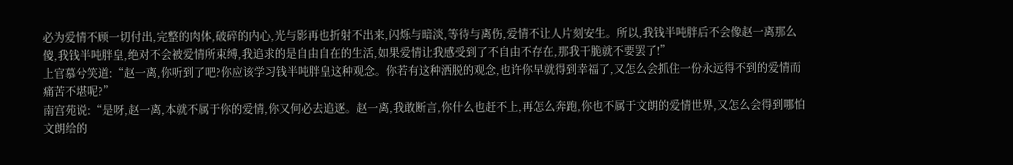必为爱情不顾一切付出,完整的肉体,破碎的内心,光与影再也折射不出来,闪烁与暗淡,等待与离伤,爱情不让人片刻安生。所以,我钱半吨胖后不会像赵一离那么傻,我钱半吨胖皇,绝对不会被爱情所束缚,我追求的是自由自在的生活,如果爱情让我感受到了不自由不存在,那我干脆就不要罢了!”
上官慕兮笑道:“赵一离,你听到了吧?你应该学习钱半吨胖皇这种观念。你若有这种洒脱的观念,也许你早就得到幸福了,又怎么会抓住一份永远得不到的爱情而痛苦不堪呢?”
南宫苑说:“是呀,赵一离,本就不属于你的爱情,你又何必去追逐。赵一离,我敢断言,你什么也赶不上,再怎么奔跑,你也不属于文朗的爱情世界,又怎么会得到哪怕文朗给的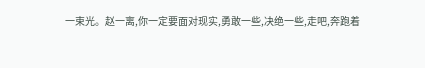一束光。赵一离,你一定要面对现实,勇敢一些,决绝一些,走吧,奔跑着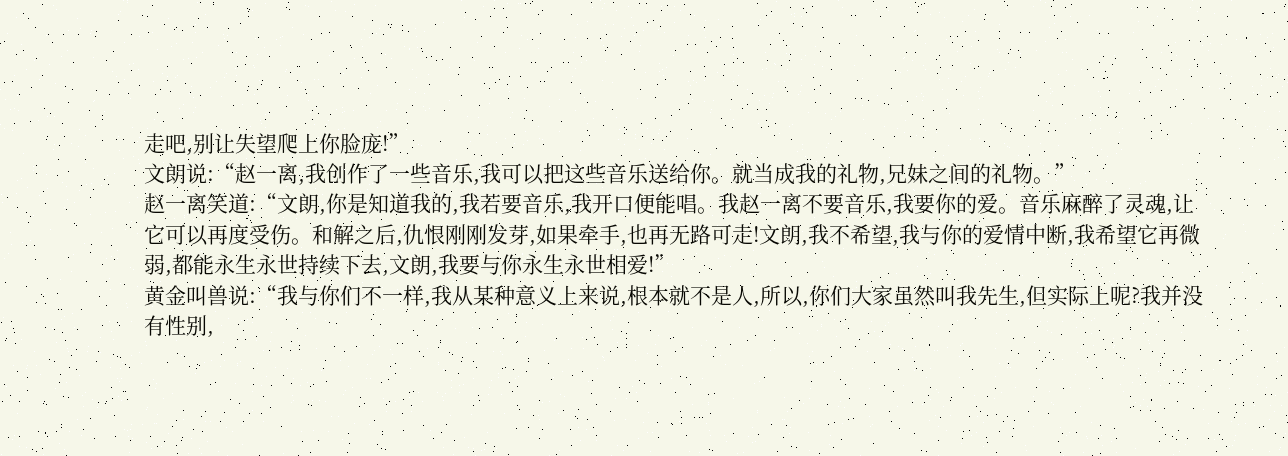走吧,别让失望爬上你脸庞!”
文朗说:“赵一离,我创作了一些音乐,我可以把这些音乐送给你。就当成我的礼物,兄妹之间的礼物。”
赵一离笑道:“文朗,你是知道我的,我若要音乐,我开口便能唱。我赵一离不要音乐,我要你的爱。音乐麻醉了灵魂,让它可以再度受伤。和解之后,仇恨刚刚发芽,如果牵手,也再无路可走!文朗,我不希望,我与你的爱情中断,我希望它再微弱,都能永生永世持续下去,文朗,我要与你永生永世相爱!”
黄金叫兽说:“我与你们不一样,我从某种意义上来说,根本就不是人,所以,你们大家虽然叫我先生,但实际上呢?我并没有性别,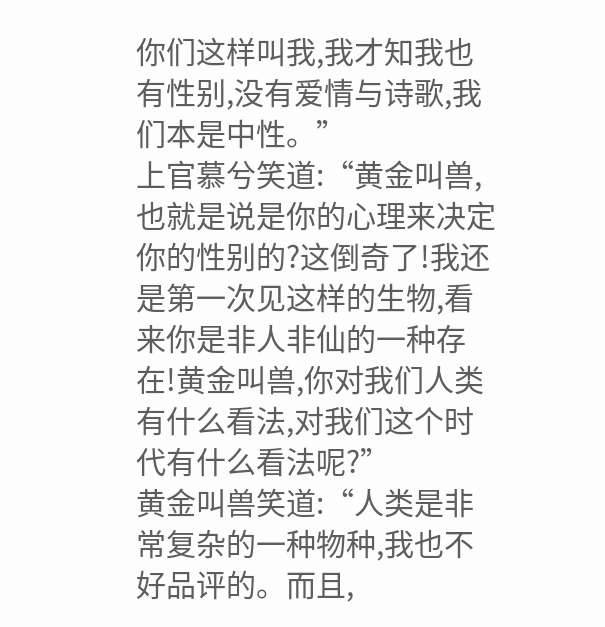你们这样叫我,我才知我也有性别,没有爱情与诗歌,我们本是中性。”
上官慕兮笑道:“黄金叫兽,也就是说是你的心理来决定你的性别的?这倒奇了!我还是第一次见这样的生物,看来你是非人非仙的一种存在!黄金叫兽,你对我们人类有什么看法,对我们这个时代有什么看法呢?”
黄金叫兽笑道:“人类是非常复杂的一种物种,我也不好品评的。而且,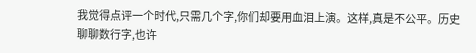我觉得点评一个时代,只需几个字,你们却要用血泪上演。这样,真是不公平。历史聊聊数行字,也许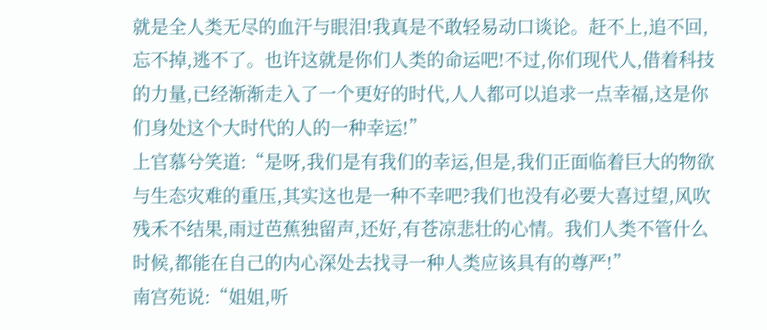就是全人类无尽的血汗与眼泪!我真是不敢轻易动口谈论。赶不上,追不回,忘不掉,逃不了。也许这就是你们人类的命运吧!不过,你们现代人,借着科技的力量,已经渐渐走入了一个更好的时代,人人都可以追求一点幸福,这是你们身处这个大时代的人的一种幸运!”
上官慕兮笑道:“是呀,我们是有我们的幸运,但是,我们正面临着巨大的物欲与生态灾难的重压,其实这也是一种不幸吧?我们也没有必要大喜过望,风吹残禾不结果,雨过芭蕉独留声,还好,有苍凉悲壮的心情。我们人类不管什么时候,都能在自己的内心深处去找寻一种人类应该具有的尊严!”
南宫苑说:“姐姐,听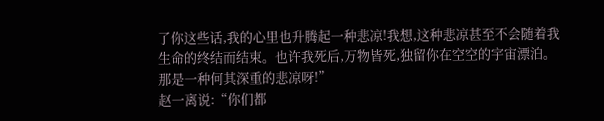了你这些话,我的心里也升腾起一种悲凉!我想,这种悲凉甚至不会随着我生命的终结而结束。也许我死后,万物皆死,独留你在空空的宇宙漂泊。那是一种何其深重的悲凉呀!”
赵一离说:“你们都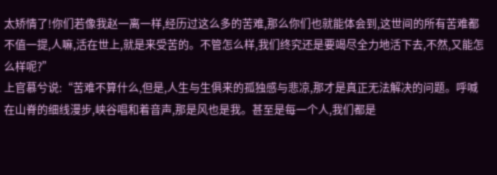太矫情了!你们若像我赵一离一样,经历过这么多的苦难,那么你们也就能体会到,这世间的所有苦难都不值一提,人嘛,活在世上,就是来受苦的。不管怎么样,我们终究还是要竭尽全力地活下去,不然,又能怎么样呢?”
上官慕兮说:“苦难不算什么,但是,人生与生俱来的孤独感与悲凉,那才是真正无法解决的问题。呼喊在山脊的细线漫步,峡谷唱和着音声,那是风也是我。甚至是每一个人,我们都是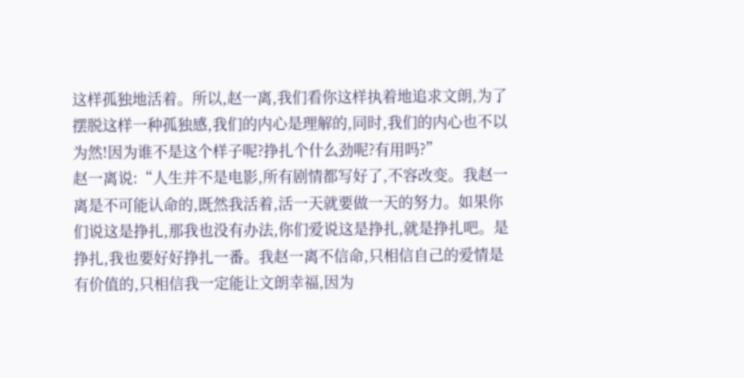这样孤独地活着。所以,赵一离,我们看你这样执着地追求文朗,为了摆脱这样一种孤独感,我们的内心是理解的,同时,我们的内心也不以为然!因为谁不是这个样子呢?挣扎个什么劲呢?有用吗?”
赵一离说:“人生并不是电影,所有剧情都写好了,不容改变。我赵一离是不可能认命的,既然我活着,活一天就要做一天的努力。如果你们说这是挣扎,那我也没有办法,你们爱说这是挣扎,就是挣扎吧。是挣扎,我也要好好挣扎一番。我赵一离不信命,只相信自己的爱情是有价值的,只相信我一定能让文朗幸福,因为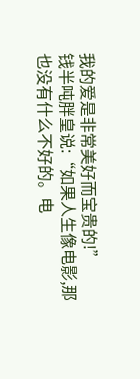我的爱是非常美好而宝贵的!”
钱半吨胖皇说:“如果人生像电影,那也没有什么不好的。电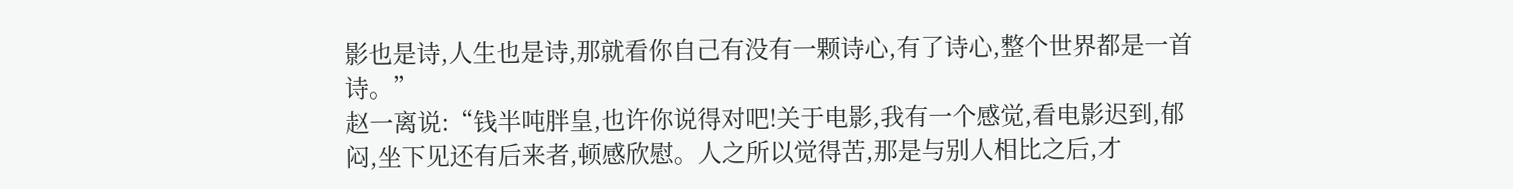影也是诗,人生也是诗,那就看你自己有没有一颗诗心,有了诗心,整个世界都是一首诗。”
赵一离说:“钱半吨胖皇,也许你说得对吧!关于电影,我有一个感觉,看电影迟到,郁闷,坐下见还有后来者,顿感欣慰。人之所以觉得苦,那是与别人相比之后,才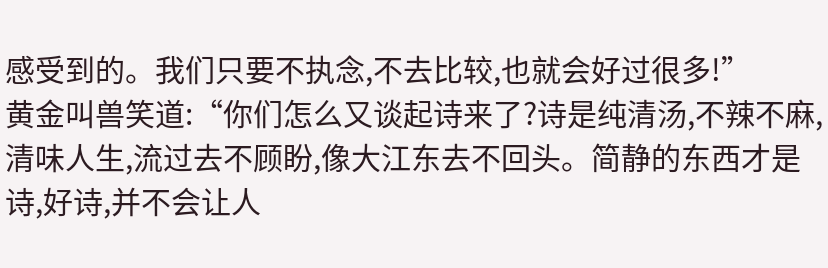感受到的。我们只要不执念,不去比较,也就会好过很多!”
黄金叫兽笑道:“你们怎么又谈起诗来了?诗是纯清汤,不辣不麻,清味人生,流过去不顾盼,像大江东去不回头。简静的东西才是诗,好诗,并不会让人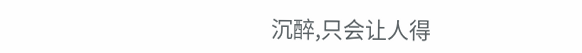沉醉,只会让人得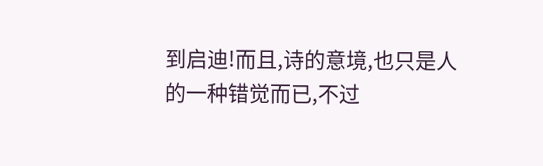到启迪!而且,诗的意境,也只是人的一种错觉而已,不过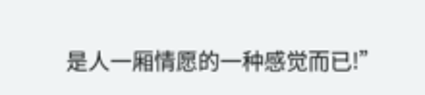是人一厢情愿的一种感觉而已!”